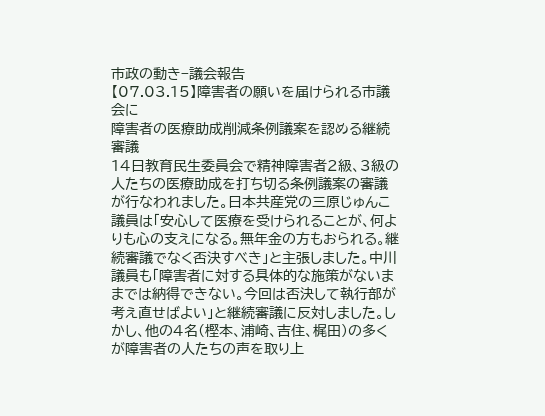市政の動き−議会報告
【07.03.15】障害者の願いを届けられる市議会に
障害者の医療助成削減条例議案を認める継続審議
14日教育民生委員会で精神障害者2級、3級の人たちの医療助成を打ち切る条例議案の審議が行なわれました。日本共産党の三原じゅんこ議員は「安心して医療を受けられることが、何よりも心の支えになる。無年金の方もおられる。継続審議でなく否決すべき」と主張しました。中川議員も「障害者に対する具体的な施策がないままでは納得できない。今回は否決して執行部が考え直せばよい」と継続審議に反対しました。しかし、他の4名(樫本、浦崎、吉住、梶田)の多くが障害者の人たちの声を取り上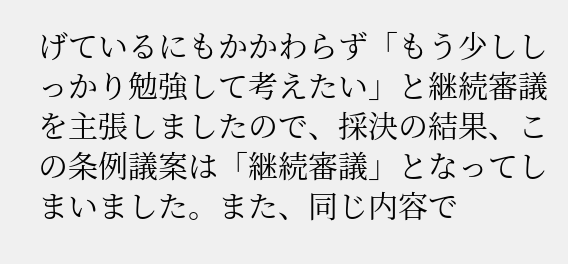げているにもかかわらず「もう少ししっかり勉強して考えたい」と継続審議を主張しましたので、採決の結果、この条例議案は「継続審議」となってしまいました。また、同じ内容で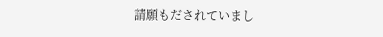請願もだされていまし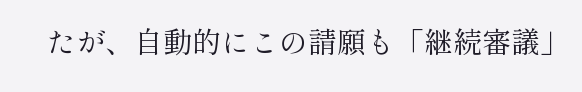たが、自動的にこの請願も「継続審議」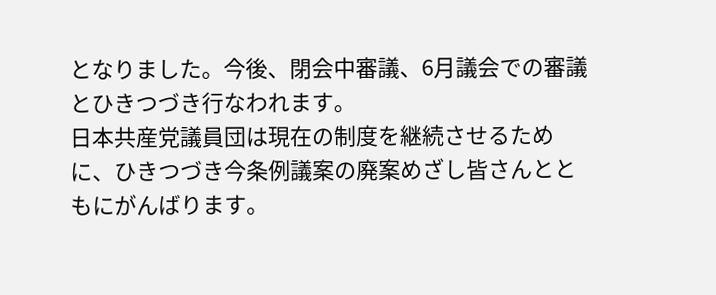となりました。今後、閉会中審議、6月議会での審議とひきつづき行なわれます。
日本共産党議員団は現在の制度を継続させるために、ひきつづき今条例議案の廃案めざし皆さんとともにがんばります。